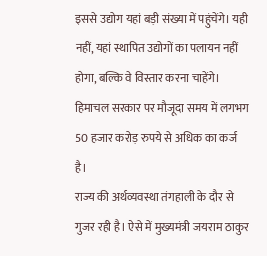इससे उद्योग यहां बड़ी संख्या में पहुंचेंगे। यही नहीं, यहां स्थापित उद्योगों का पलायन नहीं होगा, बल्कि वे विस्तार करना चाहेंगे। हिमाचल सरकार पर मौजूदा समय में लगभग 50 हजार करोड़ रुपये से अधिक का कर्ज है।
राज्य की अर्थव्यवस्था तंगहाली के दौर से गुजर रही है। ऐसे में मुख्यमंत्री जयराम ठाकुर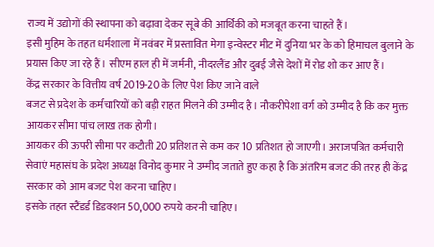राज्य में उद्योगों की स्थापना को बढ़ावा देकर सूबे की आर्थिकी को मजबूत करना चाहते हैं।
इसी मुहिम के तहत धर्मशाला में नवंबर में प्रस्तावित मेगा इन्वेस्टर मीट में दुनिया भर के को हिमाचल बुलाने के प्रयास किए जा रहे हैं। सीएम हाल ही में जर्मनी, नीदरलैंड और दुबई जैसे देशों में रोड शो कर आए हैं।
केंद्र सरकार के वित्तीय वर्ष 2019-20 के लिए पेश किए जाने वाले
बजट से प्रदेश के कर्मचारियों को बड़ी राहत मिलने की उम्मीद है। नौकरीपेशा वर्ग को उम्मीद है कि कर मुक्त आयकर सीमा पांच लाख तक होगी।
आयकर की ऊपरी सीमा पर कटौती 20 प्रतिशत से कम कर 10 प्रतिशत हो जाएगी। अराजपत्रित कर्मचारी सेवाएं महासंघ के प्रदेश अध्यक्ष विनोद कुमार ने उम्मीद जताते हुए कहा है कि अंतरिम बजट की तरह ही केंद्र सरकार को आम बजट पेश करना चाहिए।
इसके तहत स्टैंडर्ड डिडक्शन 50,000 रुपये करनी चाहिए।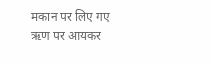मकान पर लिए गए ऋण पर आयकर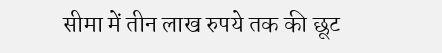सीमा में तीन लाख रुपये तक की छूट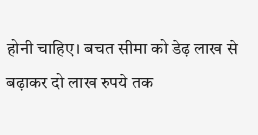होनी चाहिए। बचत सीमा को डेढ़ लाख से बढ़ाकर दो लाख रुपये तक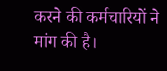करने की कर्मचारियों ने मांग की है।